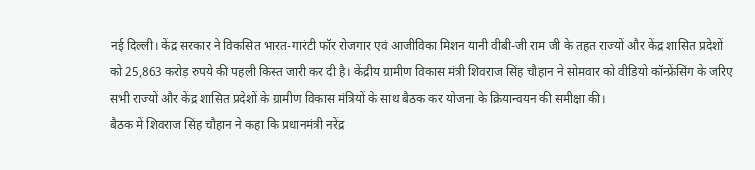नई दिल्ली। केंद्र सरकार ने विकसित भारत-गारंटी फॉर रोजगार एवं आजीविका मिशन यानी वीबी-जी राम जी के तहत राज्यों और केंद्र शासित प्रदेशों को 25,863 करोड़ रुपये की पहली किस्त जारी कर दी है। केंद्रीय ग्रामीण विकास मंत्री शिवराज सिंह चौहान ने सोमवार को वीडियो कॉन्फ्रेंसिंग के जरिए सभी राज्यों और केंद्र शासित प्रदेशों के ग्रामीण विकास मंत्रियों के साथ बैठक कर योजना के क्रियान्वयन की समीक्षा की।
बैठक में शिवराज सिंह चौहान ने कहा कि प्रधानमंत्री नरेंद्र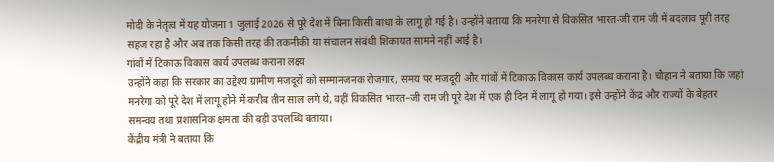मोदी के नेतृत्व में यह योजना 1 जुलाई 2026 से पूरे देश में बिना किसी बाधा के लागू हो गई है। उन्होंने बताया कि मनरेगा से विकसित भारत-जी राम जी में बदलाव पूरी तरह सहज रहा है और अब तक किसी तरह की तकनीकी या संचालन संबंधी शिकायत सामने नहीं आई है।
गांवों में टिकाऊ विकास कार्य उपलब्ध कराना लक्ष्य
उन्होंने कहा कि सरकार का उद्देश्य ग्रामीण मजदूरों को सम्मानजनक रोजगार, समय पर मजदूरी और गांवों में टिकाऊ विकास कार्य उपलब्ध कराना है। चौहान ने बताया कि जहां मनरेगा को पूरे देश में लागू होने में करीब तीन साल लगे थे, वहीं विकसित भारत–जी राम जी पूरे देश में एक ही दिन में लागू हो गया। इसे उन्होंने केंद्र और राज्यों के बेहतर समन्वय तथा प्रशासनिक क्षमता की बड़ी उपलब्धि बताया।
केंद्रीय मंत्री ने बताया कि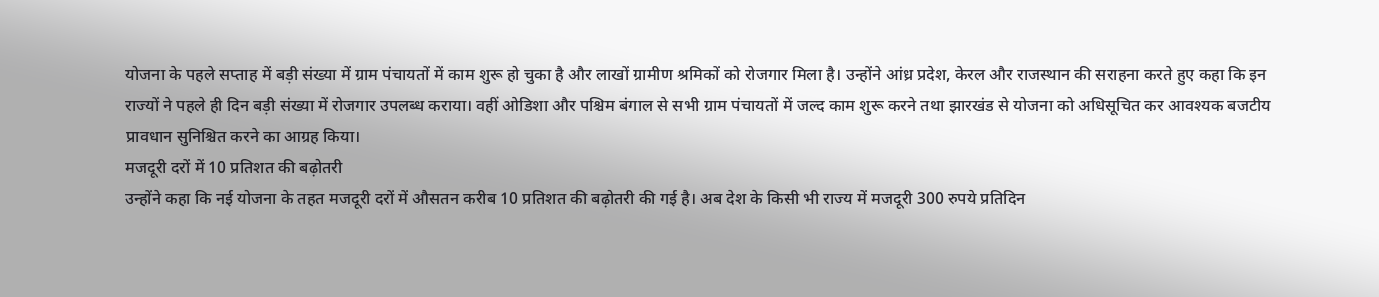योजना के पहले सप्ताह में बड़ी संख्या में ग्राम पंचायतों में काम शुरू हो चुका है और लाखों ग्रामीण श्रमिकों को रोजगार मिला है। उन्होंने आंध्र प्रदेश, केरल और राजस्थान की सराहना करते हुए कहा कि इन राज्यों ने पहले ही दिन बड़ी संख्या में रोजगार उपलब्ध कराया। वहीं ओडिशा और पश्चिम बंगाल से सभी ग्राम पंचायतों में जल्द काम शुरू करने तथा झारखंड से योजना को अधिसूचित कर आवश्यक बजटीय प्रावधान सुनिश्चित करने का आग्रह किया।
मजदूरी दरों में 10 प्रतिशत की बढ़ोतरी
उन्होंने कहा कि नई योजना के तहत मजदूरी दरों में औसतन करीब 10 प्रतिशत की बढ़ोतरी की गई है। अब देश के किसी भी राज्य में मजदूरी 300 रुपये प्रतिदिन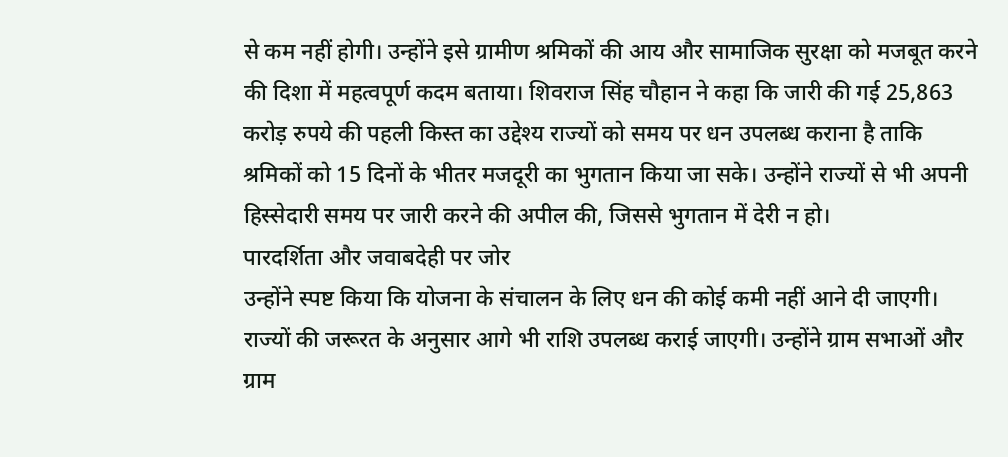से कम नहीं होगी। उन्होंने इसे ग्रामीण श्रमिकों की आय और सामाजिक सुरक्षा को मजबूत करने की दिशा में महत्वपूर्ण कदम बताया। शिवराज सिंह चौहान ने कहा कि जारी की गई 25,863 करोड़ रुपये की पहली किस्त का उद्देश्य राज्यों को समय पर धन उपलब्ध कराना है ताकि श्रमिकों को 15 दिनों के भीतर मजदूरी का भुगतान किया जा सके। उन्होंने राज्यों से भी अपनी हिस्सेदारी समय पर जारी करने की अपील की, जिससे भुगतान में देरी न हो।
पारदर्शिता और जवाबदेही पर जोर
उन्होंने स्पष्ट किया कि योजना के संचालन के लिए धन की कोई कमी नहीं आने दी जाएगी। राज्यों की जरूरत के अनुसार आगे भी राशि उपलब्ध कराई जाएगी। उन्होंने ग्राम सभाओं और ग्राम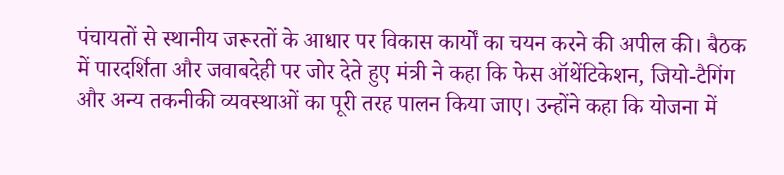पंचायतों से स्थानीय जरूरतों के आधार पर विकास कार्यों का चयन करने की अपील की। बैठक में पारदर्शिता और जवाबदेही पर जोर देते हुए मंत्री ने कहा कि फेस ऑथेंटिकेशन, जियो-टैगिंग और अन्य तकनीकी व्यवस्थाओं का पूरी तरह पालन किया जाए। उन्होंने कहा कि योजना में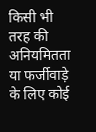किसी भी तरह की अनियमितता या फर्जीवाड़े के लिए कोई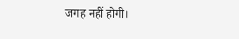जगह नहीं होगी।